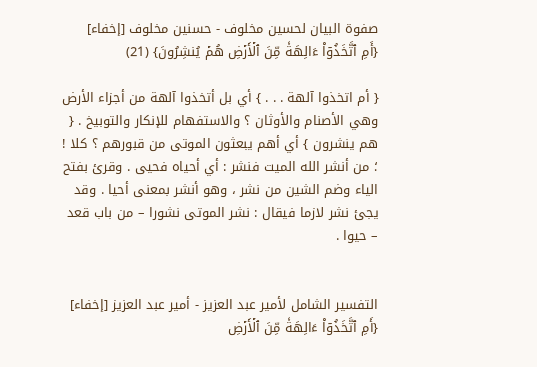صفوة البيان لحسين مخلوف - حسنين مخلوف [إخفاء]
{أَمِ ٱتَّخَذُوٓاْ ءَالِهَةٗ مِّنَ ٱلۡأَرۡضِ هُمۡ يُنشِرُونَ} (21)

{ أم اتخذوا آلهة . . . } أي بل أتخذوا آلهة من أجزاء الأرض وهي الأصنام والأوثان ؟ والاستفهام للإنكار والتوبيخ . { هم ينشرون } أي أهم يبعثون الموتى من قبورهم ؟ كلا ! ؛ من أنشر الله الميت فنشر : أي أحياه فحيى . وقرئ بفتح الياء وضم الشين من نشر ، وهو أنشر بمعنى أحيا . وقد يجئ نشر لازما فيقال : نشر الموتى نشورا – من باب قعد – حيوا .


التفسير الشامل لأمير عبد العزيز - أمير عبد العزيز [إخفاء]
{أَمِ ٱتَّخَذُوٓاْ ءَالِهَةٗ مِّنَ ٱلۡأَرۡضِ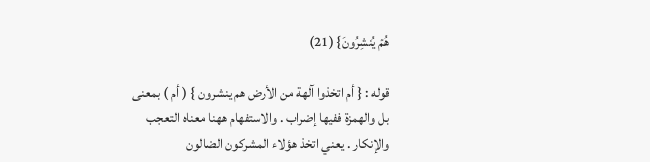هُمۡ يُنشِرُونَ} (21)

قوله : { أم اتخذوا آلهة من الأرض هم ينشرون } ( أم ) بمعنى بل والهمزة ففيها إضراب . والاستفهام ههنا معناه التعجب والإنكار . يعني اتخذ هؤلاء المشركون الضالون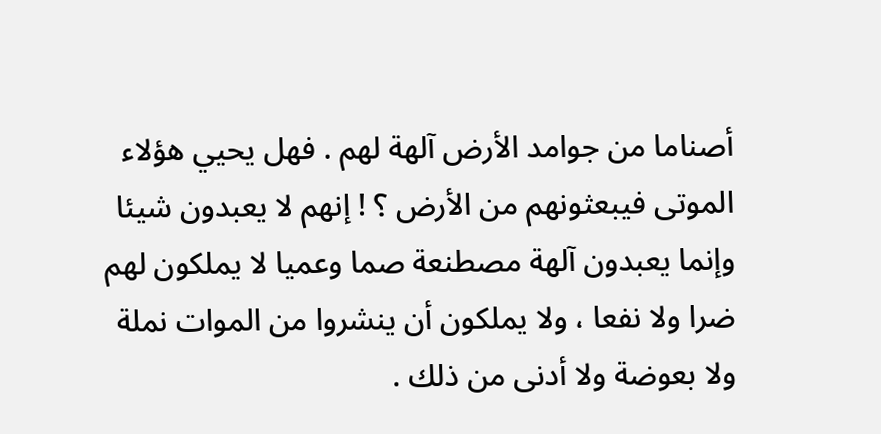أصناما من جوامد الأرض آلهة لهم . فهل يحيي هؤلاء الموتى فيبعثونهم من الأرض ؟ ! إنهم لا يعبدون شيئا وإنما يعبدون آلهة مصطنعة صما وعميا لا يملكون لهم ضرا ولا نفعا ، ولا يملكون أن ينشروا من الموات نملة ولا بعوضة ولا أدنى من ذلك .